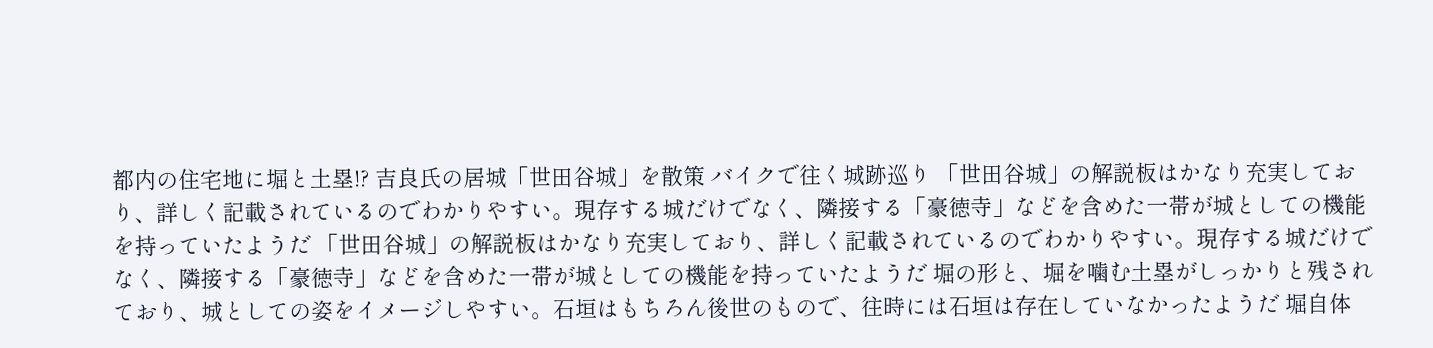都内の住宅地に堀と土塁!? 吉良氏の居城「世田谷城」を散策 バイクで往く城跡巡り 「世田谷城」の解説板はかなり充実しており、詳しく記載されているのでわかりやすい。現存する城だけでなく、隣接する「豪徳寺」などを含めた一帯が城としての機能を持っていたようだ 「世田谷城」の解説板はかなり充実しており、詳しく記載されているのでわかりやすい。現存する城だけでなく、隣接する「豪徳寺」などを含めた一帯が城としての機能を持っていたようだ 堀の形と、堀を噛む土塁がしっかりと残されており、城としての姿をイメージしやすい。石垣はもちろん後世のもので、往時には石垣は存在していなかったようだ 堀自体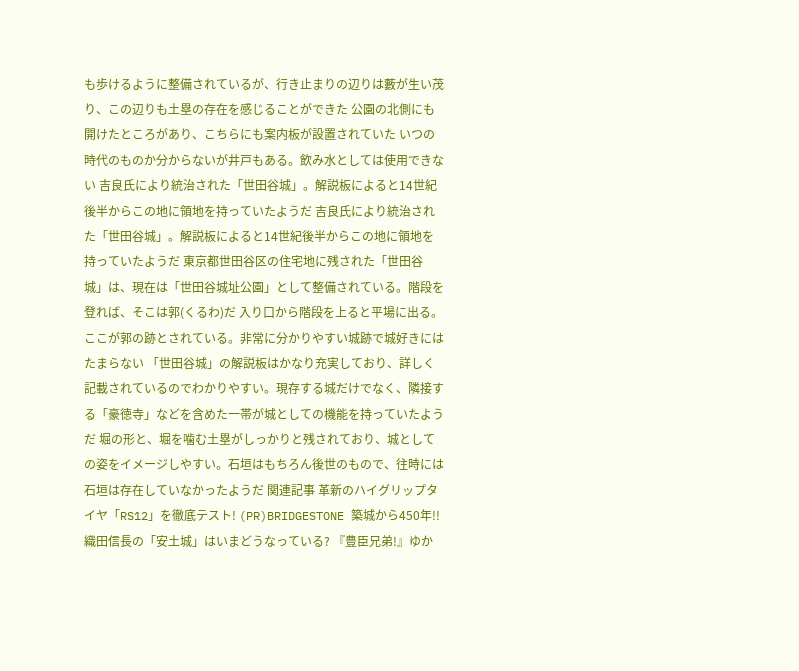も歩けるように整備されているが、行き止まりの辺りは藪が生い茂り、この辺りも土塁の存在を感じることができた 公園の北側にも開けたところがあり、こちらにも案内板が設置されていた いつの時代のものか分からないが井戸もある。飲み水としては使用できない 吉良氏により統治された「世田谷城」。解説板によると14世紀後半からこの地に領地を持っていたようだ 吉良氏により統治された「世田谷城」。解説板によると14世紀後半からこの地に領地を持っていたようだ 東京都世田谷区の住宅地に残された「世田谷城」は、現在は「世田谷城址公園」として整備されている。階段を登れば、そこは郭(くるわ)だ 入り口から階段を上ると平場に出る。ここが郭の跡とされている。非常に分かりやすい城跡で城好きにはたまらない 「世田谷城」の解説板はかなり充実しており、詳しく記載されているのでわかりやすい。現存する城だけでなく、隣接する「豪徳寺」などを含めた一帯が城としての機能を持っていたようだ 堀の形と、堀を噛む土塁がしっかりと残されており、城としての姿をイメージしやすい。石垣はもちろん後世のもので、往時には石垣は存在していなかったようだ 関連記事 革新のハイグリップタイヤ「RS12」を徹底テスト! (PR)BRIDGESTONE 築城から450年!! 織田信長の「安土城」はいまどうなっている? 『豊臣兄弟!』ゆか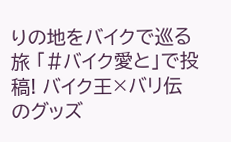りの地をバイクで巡る旅 「#バイク愛と」で投稿! バイク王×バリ伝のグッズ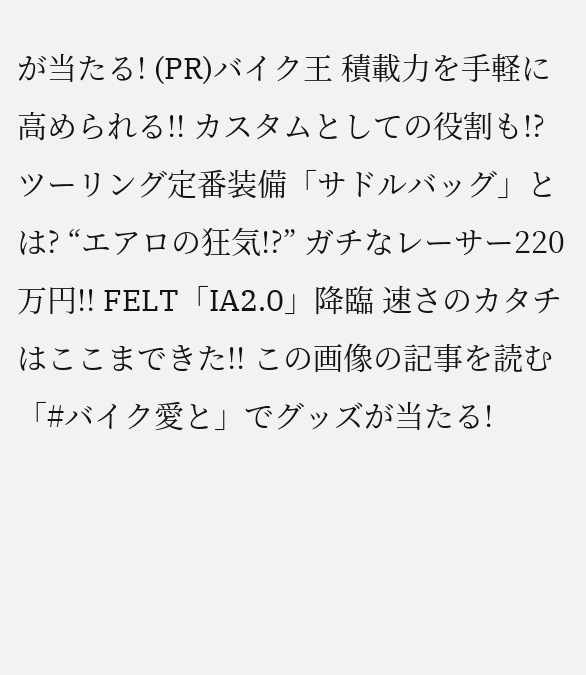が当たる! (PR)バイク王 積載力を手軽に高められる!! カスタムとしての役割も!? ツーリング定番装備「サドルバッグ」とは? “エアロの狂気!?” ガチなレーサー220万円!! FELT「IA2.0」降臨 速さのカタチはここまできた!! この画像の記事を読む 「#バイク愛と」でグッズが当たる!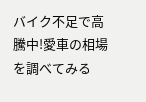バイク不足で高騰中!愛車の相場を調べてみる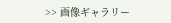>> 画像ギャラリー